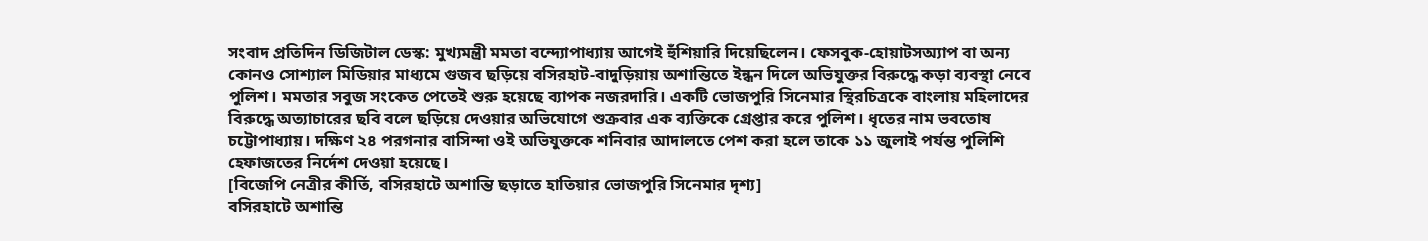সংবাদ প্রতিদিন ডিজিটাল ডেস্ক: মুখ্যমন্ত্রী মমতা বন্দ্যোপাধ্যায় আগেই হুঁশিয়ারি দিয়েছিলেন। ফেসবুক-হোয়াটসঅ্যাপ বা অন্য কোনও সোশ্যাল মিডিয়ার মাধ্যমে গুজব ছড়িয়ে বসিরহাট-বাদুড়িয়ায় অশান্তিতে ইন্ধন দিলে অভিযুক্তর বিরুদ্ধে কড়া ব্যবস্থা নেবে পুলিশ। মমতার সবুজ সংকেত পেতেই শুরু হয়েছে ব্যাপক নজরদারি। একটি ভোজপুরি সিনেমার স্থিরচিত্রকে বাংলায় মহিলাদের বিরুদ্ধে অত্যাচারের ছবি বলে ছড়িয়ে দেওয়ার অভিযোগে শুক্রবার এক ব্যক্তিকে গ্রেপ্তার করে পুলিশ। ধৃতের নাম ভবতোষ চট্টোপাধ্যায়। দক্ষিণ ২৪ পরগনার বাসিন্দা ওই অভিযুক্তকে শনিবার আদালতে পেশ করা হলে তাকে ১১ জুলাই পর্যন্ত পুলিশি হেফাজতের নির্দেশ দেওয়া হয়েছে।
[বিজেপি নেত্রীর কীর্তি, বসিরহাটে অশান্তি ছড়াতে হাতিয়ার ভোজপুরি সিনেমার দৃশ্য]
বসিরহাটে অশান্তি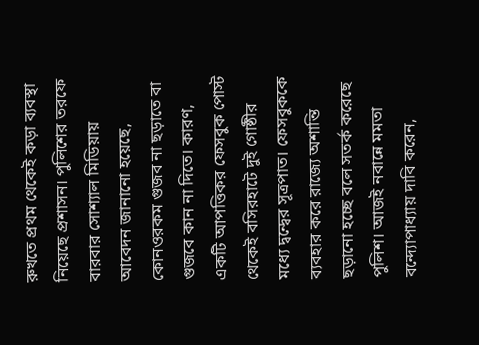রুখতে প্রথম থেকেই কড়া ব্যবস্থা নিয়েছে প্রশাসন। পুলিশের তরফে বারবার সোশ্যাল মিডিয়ায় আবেদন জানানো হয়েছে, কোনওরকম গুজব না ছড়াতে বা গুজবে কান না দিতে। কারণ, একটি আপত্তিকর ফেসবুক পোস্ট থেকেই বসিরহাটে দুই গোষ্ঠীর মধ্যে দ্বন্দ্বের সূত্রপাত। ফেসবুককে ব্যবহার করে রাজ্যে অশান্তি ছড়ানো হচ্ছে বলে সতর্ক করেছে পুলিশ। আজই নবান্নে মমতা বন্দ্যোপাধ্যায় দাবি করেন,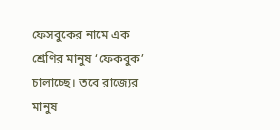ফেসবুকের নামে এক শ্রেণির মানুষ ‘ফেকবুক’ চালাচ্ছে। তবে রাজ্যের মানুষ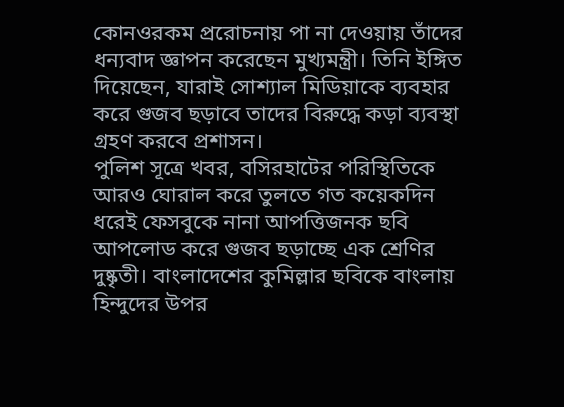কোনওরকম প্ররোচনায় পা না দেওয়ায় তাঁদের ধন্যবাদ জ্ঞাপন করেছেন মুখ্যমন্ত্রী। তিনি ইঙ্গিত দিয়েছেন, যারাই সোশ্যাল মিডিয়াকে ব্যবহার করে গুজব ছড়াবে তাদের বিরুদ্ধে কড়া ব্যবস্থা গ্রহণ করবে প্রশাসন।
পুলিশ সূত্রে খবর, বসিরহাটের পরিস্থিতিকে আরও ঘোরাল করে তুলতে গত কয়েকদিন ধরেই ফেসবুকে নানা আপত্তিজনক ছবি আপলোড করে গুজব ছড়াচ্ছে এক শ্রেণির দুষ্কৃতী। বাংলাদেশের কুমিল্লার ছবিকে বাংলায় হিন্দুদের উপর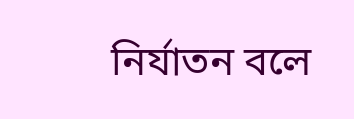নির্যাতন বলে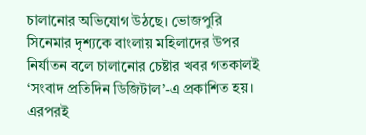চালানোর অভিযোগ উঠছে। ভোজপুরি সিনেমার দৃশ্যকে বাংলায় মহিলাদের উপর নির্যাতন বলে চালানোর চেষ্টার খবর গতকালই ‘সংবাদ প্রতিদিন ডিজিটাল’-এ প্রকাশিত হয়। এরপরই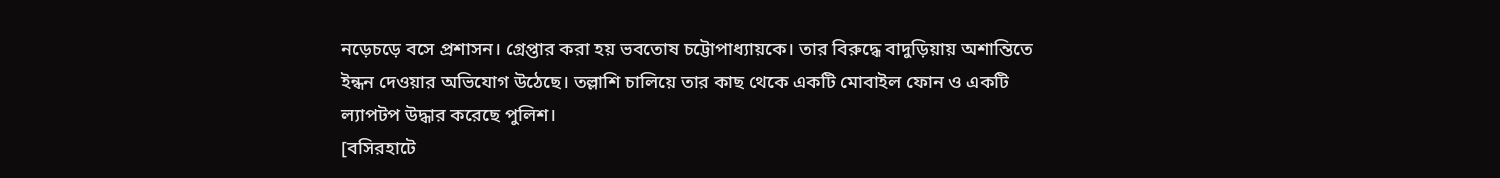নড়েচড়ে বসে প্রশাসন। গ্রেপ্তার করা হয় ভবতোষ চট্টোপাধ্যায়কে। তার বিরুদ্ধে বাদুড়িয়ায় অশান্তিতে ইন্ধন দেওয়ার অভিযোগ উঠেছে। তল্লাশি চালিয়ে তার কাছ থেকে একটি মোবাইল ফোন ও একটি ল্যাপটপ উদ্ধার করেছে পুলিশ।
[বসিরহাটে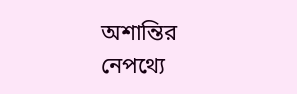অশান্তির নেপথ্যে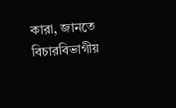কারা, জানতে বিচারবিভাগীয়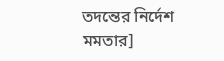তদন্তের নির্দেশ মমতার]